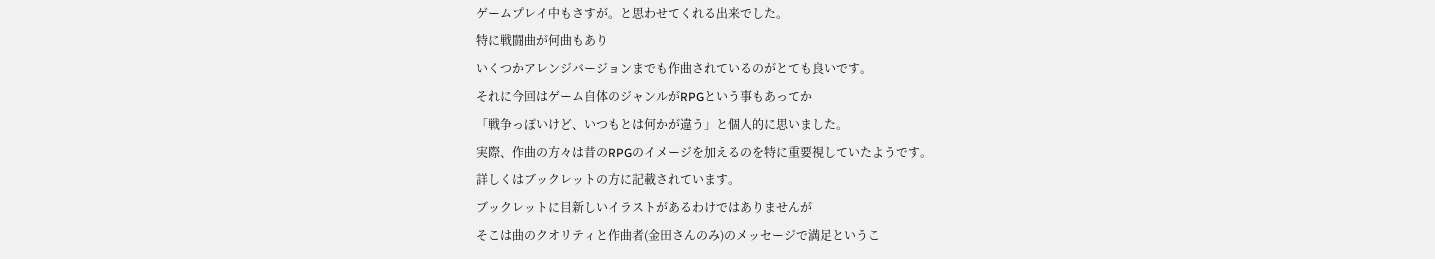ゲームプレイ中もさすが。と思わせてくれる出来でした。
特に戦闘曲が何曲もあり
いくつかアレンジバージョンまでも作曲されているのがとても良いです。
それに今回はゲーム自体のジャンルがRPGという事もあってか
「戦争っぽいけど、いつもとは何かが違う」と個人的に思いました。
実際、作曲の方々は昔のRPGのイメージを加えるのを特に重要視していたようです。
詳しくはブックレットの方に記載されています。
ブックレットに目新しいイラストがあるわけではありませんが
そこは曲のクオリティと作曲者(金田さんのみ)のメッセージで満足というこ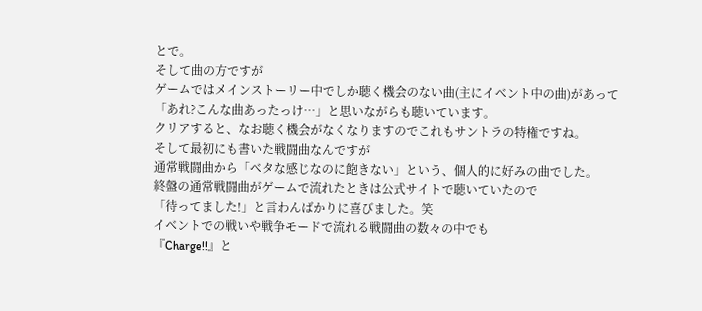とで。
そして曲の方ですが
ゲームではメインストーリー中でしか聴く機会のない曲(主にイベント中の曲)があって
「あれ?こんな曲あったっけ…」と思いながらも聴いています。
クリアすると、なお聴く機会がなくなりますのでこれもサントラの特権ですね。
そして最初にも書いた戦闘曲なんですが
通常戦闘曲から「ベタな感じなのに飽きない」という、個人的に好みの曲でした。
終盤の通常戦闘曲がゲームで流れたときは公式サイトで聴いていたので
「待ってました!」と言わんばかりに喜びました。笑
イベントでの戦いや戦争モードで流れる戦闘曲の数々の中でも
『Charge!!』と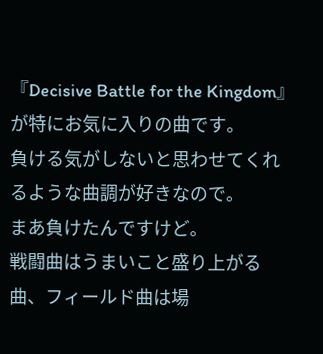『Decisive Battle for the Kingdom』が特にお気に入りの曲です。
負ける気がしないと思わせてくれるような曲調が好きなので。
まあ負けたんですけど。
戦闘曲はうまいこと盛り上がる曲、フィールド曲は場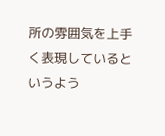所の雰囲気を上手く表現しているというよう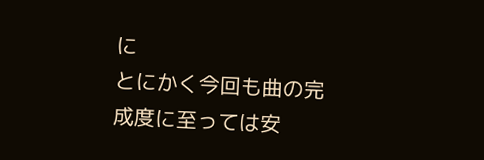に
とにかく今回も曲の完成度に至っては安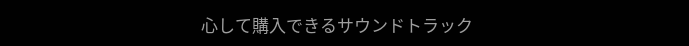心して購入できるサウンドトラック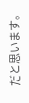だと思います。